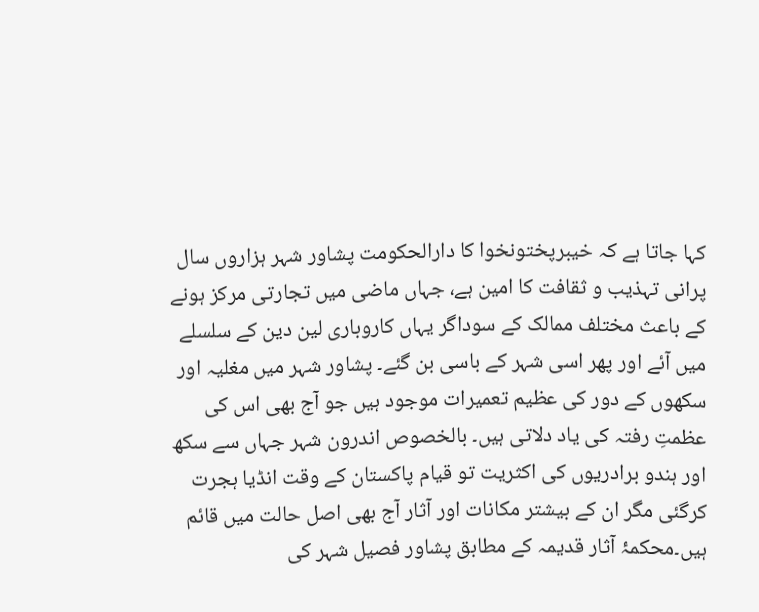کہا جاتا ہے کہ خیبرپختونخوا کا دارالحکومت پشاور شہر ہزاروں سال پرانی تہذیب و ثقافت کا امین ہے، جہاں ماضی میں تجارتی مرکز ہونے کے باعث مختلف ممالک کے سوداگر یہاں کاروباری لین دین کے سلسلے میں آئے اور پھر اسی شہر کے باسی بن گئے۔ پشاور شہر میں مغلیہ اور سکھوں کے دور کی عظیم تعمیرات موجود ہیں جو آج بھی اس کی عظمتِ رفتہ کی یاد دلاتی ہیں۔ بالخصوص اندرون شہر جہاں سے سکھ اور ہندو برادریوں کی اکثریت تو قیام پاکستان کے وقت انڈیا ہجرت کرگئی مگر ان کے بیشتر مکانات اور آثار آج بھی اصل حالت میں قائم ہیں۔محکمۂ آثار قدیمہ کے مطابق پشاور فصیل شہر کی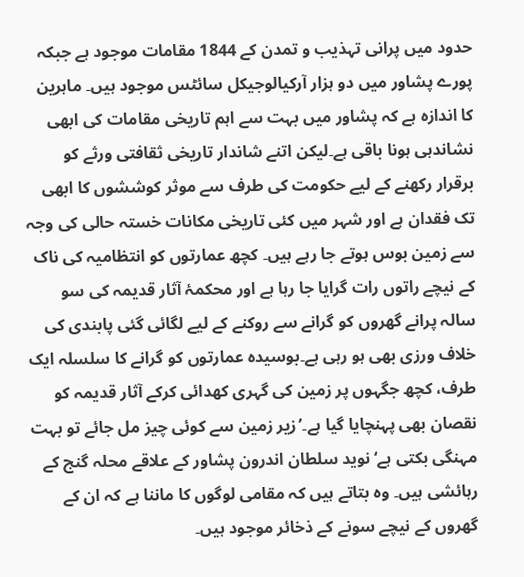حدود میں پرانی تہذیب و تمدن کے 1844 مقامات موجود ہے جبکہ پورے پشاور میں دو ہزار آرکیالوجیکل سائٹس موجود ہیں۔ ماہرین کا اندازہ ہے کہ پشاور میں بہت سے اہم تاریخی مقامات کی ابھی نشاندہی ہونا باقی ہے۔لیکن اتنے شاندار تاریخی ثقافتی ورثے کو برقرار رکھنے کے لیے حکومت کی طرف سے موثر کوششوں کا ابھی تک فقدان ہے اور شہر میں کئی تاریخی مکانات خستہ حالی کی وجہ سے زمین بوس ہوتے جا رہے ہیں۔ کچھ عمارتوں کو انتظامیہ کی ناک کے نیچے راتوں رات گرایا جا رہا ہے اور محکمۂ آثار قدیمہ کی سو سالہ پرانے گھروں کو گرانے سے روکنے کے لیے لگائی گئی پابندی کی خلاف ورزی بھی ہو رہی ہے۔بوسیدہ عمارتوں کو گرانے کا سلسلہ ایک طرف، کچھ جگہوں پر زمین کی گہری کھدائی کرکے آثار قدیمہ کو نقصان بھی پہنچایا گیا ہے۔’زیر زمین سے کوئی چیز مل جائے تو بہت مہنگی بکتی ہے‘ نوید سلطان اندرون پشاور کے علاقے محلہ گنج کے رہائشی ہیں۔ وہ بتاتے ہیں کہ مقامی لوگوں کا ماننا ہے کہ ان کے گھروں کے نیچے سونے کے ذخائر موجود ہیں۔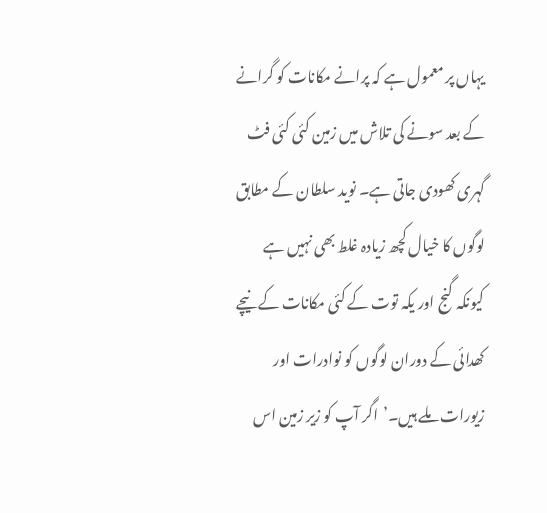یہاں پر معمول ہے کہ پرانے مکانات کو گرانے کے بعد سونے کی تلاش میں زمین کئی کئی فٹ گہری کھودی جاتی ہے۔ نوید سلطان کے مطابق لوگوں کا خیال کچھ زیادہ غلط بھی نہیں ہے کیونکہ گنج اور یکہ توت کے کئی مکانات کے نیچے کھدائی کے دوران لوگوں کو نوادرات اور زیورات ملے ہیں۔’اگر آپ کو زیر زمین اس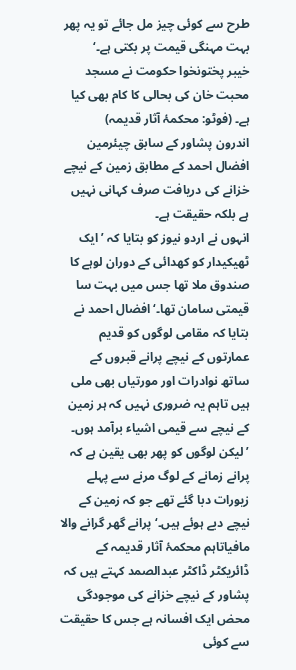طرح سے کوئی چیز مل جائے تو یہ پھر بہت مہنگی قیمت پر بکتی ہے۔‘
خیبر پختونخوا حکومت نے مسجد محبت خان کی بحالی کا کام بھی کیا ہے۔ (فوٹو: محکمۂ آثار قدیمہ)
اندرون پشاور کے سابق چیئرمین افضال احمد کے مطابق زمین کے نیچے خزانے کی دریافت صرف کہانی نہیں ہے بلکہ حقیقت ہے۔
انہوں نے اردو نیوز کو بتایا کہ ’ایک ٹھیکیدار کو کھدائی کے دوران لوہے کا صندوق ملا تھا جس میں بہت سا قیمتی سامان تھا۔‘ افضال احمد نے بتایا کہ مقامی لوگوں کو قدیم عمارتوں کے نیچے پرانے قبروں کے ساتھ نوادرات اور مورتیاں بھی ملی ہیں تاہم یہ ضروری نہیں کہ ہر زمین کے نیچے سے قیمی اشیاء برآمد ہوں۔ ’لیکن لوگوں کو پھر بھی یقین ہے کہ پرانے زمانے کے لوگ مرنے سے پہلے زیورات دبا گئے تھے جو کہ زمین کے نیچے دبے ہوئے ہیں۔‘پرانے گھر گرانے والا مافیاتاہم محکمۂ آثار قدیمہ کے ڈائریکٹر ڈاکٹر عبدالصمد کہتے ہیں کہ پشاور کے نیچے خزانے کی موجودگی محض ایک افسانہ ہے جس کا حقیقت سے کوئی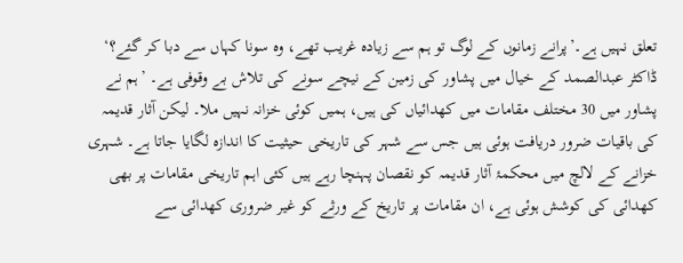تعلق نہیں ہے۔’پرانے زمانوں کے لوگ تو ہم سے زیادہ غریب تھے، وہ سونا کہاں سے دبا کر گئے؟‘ ڈاکٹر عبدالصمد کے خیال میں پشاور کی زمین کے نیچے سونے کی تلاش بے وقوفی ہے۔ ’ہم نے پشاور میں 30 مختلف مقامات میں کھدائیاں کی ہیں، ہمیں کوئی خزانہ نہیں ملا۔ لیکن آثار قدیمہ کی باقیات ضرور دریافت ہوئی ہیں جس سے شہر کی تاریخی حیثیت کا اندازہ لگایا جاتا ہے۔ شہری خزانے کے لالچ میں محکمۂ آثار قدیمہ کو نقصان پہنچا رہے ہیں کئی اہم تاریخی مقامات پر بھی کھدائی کی کوشش ہوئی ہے، ان مقامات پر تاریخ کے ورثے کو غیر ضروری کھدائی سے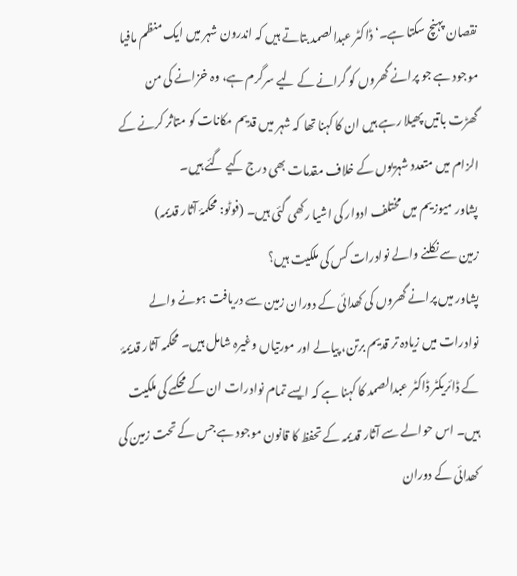نقصان پہنچ سکتا ہے۔‘ ڈاکٹر عبدالصمد بتاتے ہیں کہ اندرون شہر میں ایک منظم مافیا موجود ہے جو پرانے گھروں کو گرانے کے لیے سرگرم ہے، وہ خزانے کی من گھڑت باتیں پھیلا رہے ہیں ان کا کہنا تھا کہ شہر میں قدیم مکانات کو متاثر کرنے کے الزام میں متعدد شہریوں کے خلاف مقدمات بھی درج کیے گئے ہیں۔
پشاور میوزیم میں مختلف ادوار کی اشیا رکھی گئی ہیں۔ (فوٹو: محکمۂ آثار قدیمہ)
زمین سے نکلنے والے نوادرات کس کی ملکیت ہیں؟
پشاور میں پرانے گھروں کی کھدائی کے دوران زمین سے دریافت ہونے والے نوادرات میں زیادہ تر قدیم برتن، پیالے اور مورتیاں وغیرہ شامل ہیں۔ محکمہ آثار قدیمۂ کے ڈائریکٹر ڈاکٹر عبدالصمد کا کہنا ہے کہ ایسے تمام نوادرات ان کے محکمے کی ملکیت ہیں۔ اس حوالے سے آثار قدیمہ کے تحفظ کا قانون موجود ہے جس کے تحت زمین کی کھدائی کے دوران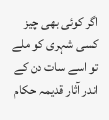اگر کوئی بھی چیز کسی شہری کو ملے تو اسے سات دن کے اندر آثار قدیمہ حکام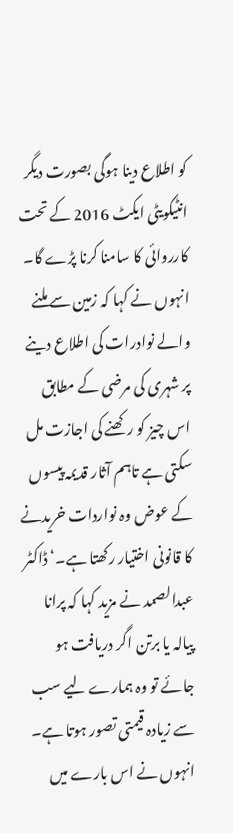کو اطلاع دینا ہوگی بصورت دیگر انٹیکویٹی ایکٹ 2016 کے تحت کارروائی کا سامنا کرنا پڑے گا۔ انہوں نے کہا کہ زمین سے ملنے والے نوادرات کی اطلاع دینے پر شہری کی مرضی کے مطابق اس چیز کو رکھنے کی اجازت مل سکتی ہے تاہم آثار قدیمہ پیسوں کے عوض وہ نواردات خریدنے کا قانونی اختیار رکھتا ہے۔‘ ڈاکٹر عبدالصمد نے مزید کہا کہ پرانا پیالہ یا برتن اگر دریافت ہو جائے تو وہ ہمارے لیے سب سے زیادہ قیمتی تصور ہوتا ہے۔ انہوں نے اس بارے میں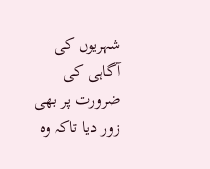شہریوں کی آگاہی کی ضرورت پر بھی زور دیا تاکہ وہ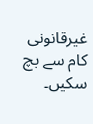غیرقانونی کام سے بچ سکیں۔